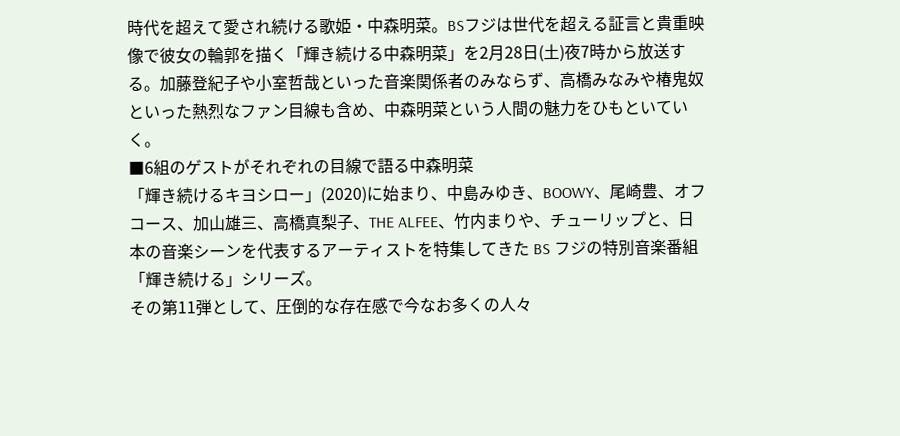時代を超えて愛され続ける歌姫・中森明菜。BSフジは世代を超える証言と貴重映像で彼女の輪郭を描く「輝き続ける中森明菜」を2月28日(土)夜7時から放送する。加藤登紀子や小室哲哉といった音楽関係者のみならず、高橋みなみや椿鬼奴といった熱烈なファン目線も含め、中森明菜という人間の魅力をひもといていく。
■6組のゲストがそれぞれの目線で語る中森明菜
「輝き続けるキヨシロー」(2020)に始まり、中島みゆき、BOOWY、尾崎豊、オフコース、加山雄三、高橋真梨子、THE ALFEE、竹内まりや、チューリップと、日本の音楽シーンを代表するアーティストを特集してきた BS フジの特別音楽番組「輝き続ける」シリーズ。
その第11弾として、圧倒的な存在感で今なお多くの人々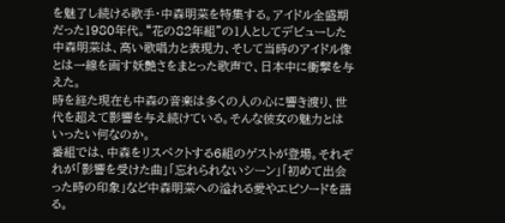を魅了し続ける歌手・中森明菜を特集する。アイドル全盛期だった1980年代。“花の82年組”の1人としてデビューした中森明菜は、高い歌唱力と表現力、そして当時のアイドル像とは一線を画す妖艶さをまとった歌声で、日本中に衝撃を与えた。
時を経た現在も中森の音楽は多くの人の心に響き渡り、世代を超えて影響を与え続けている。そんな彼女の魅力とはいったい何なのか。
番組では、中森をリスペクトする6組のゲストが登場。それぞれが「影響を受けた曲」「忘れられないシーン」「初めて出会った時の印象」など中森明菜への溢れる愛やエピソードを語る。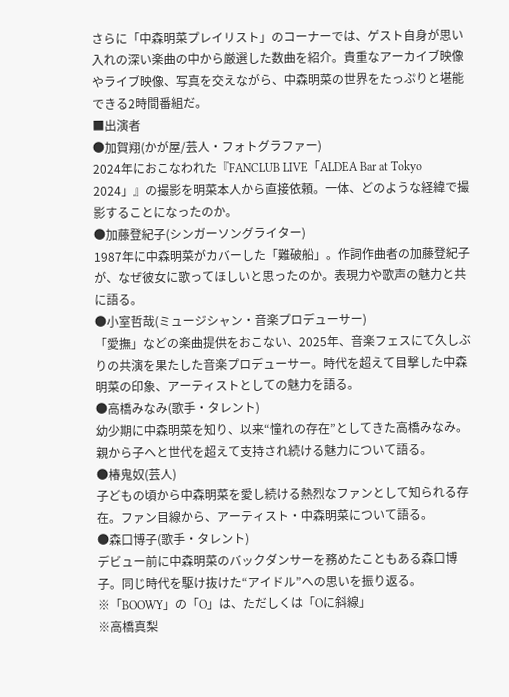さらに「中森明菜プレイリスト」のコーナーでは、ゲスト自身が思い入れの深い楽曲の中から厳選した数曲を紹介。貴重なアーカイブ映像やライブ映像、写真を交えながら、中森明菜の世界をたっぷりと堪能できる2時間番組だ。
■出演者
●加賀翔(かが屋/芸人・フォトグラファー)
2024年におこなわれた『FANCLUB LIVE「ALDEA Bar at Tokyo 2024」』の撮影を明菜本人から直接依頼。一体、どのような経緯で撮影することになったのか。
●加藤登紀子(シンガーソングライター)
1987年に中森明菜がカバーした「難破船」。作詞作曲者の加藤登紀子が、なぜ彼女に歌ってほしいと思ったのか。表現力や歌声の魅力と共に語る。
●小室哲哉(ミュージシャン・音楽プロデューサー)
「愛撫」などの楽曲提供をおこない、2025年、音楽フェスにて久しぶりの共演を果たした音楽プロデューサー。時代を超えて目撃した中森明菜の印象、アーティストとしての魅力を語る。
●高橋みなみ(歌手・タレント)
幼少期に中森明菜を知り、以来“憧れの存在”としてきた高橋みなみ。親から子へと世代を超えて支持され続ける魅力について語る。
●椿鬼奴(芸人)
子どもの頃から中森明菜を愛し続ける熱烈なファンとして知られる存在。ファン目線から、アーティスト・中森明菜について語る。
●森口博子(歌手・タレント)
デビュー前に中森明菜のバックダンサーを務めたこともある森口博子。同じ時代を駆け抜けた“アイドル”への思いを振り返る。
※「BOOWY」の「O」は、ただしくは「Oに斜線」
※高橋真梨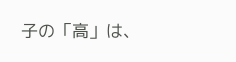子の「高」は、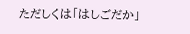ただしくは「はしごだか」